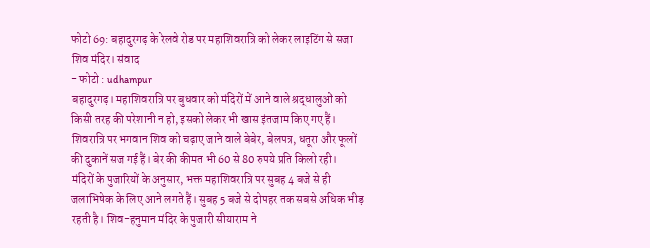फोटो 69: बहादुरगढ़ के रेलवे रोड पर महाशिवरात्रि को लेकर लाइटिंग से सजा शिव मंदिर। संवाद
- फोटो : udhampur
बहादुरगढ़। महाशिवरात्रि पर बुधवार को मंदिरों में आने वाले श्रद्धालुओं को किसी तरह की परेशानी न हो, इसको लेकर भी खास इंतजाम किए गए हैं। शिवरात्रि पर भगवान शिव को चढ़ाए जाने वाले बेबेर, बेलपत्र, धतूरा और फूलों की दुकानें सज गई हैं। बेर की कीमत भी 60 से 80 रुपये प्रति किलो रही।
मंदिरों के पुजारियों के अनुसार, भक्त महाशिवरात्रि पर सुबह 4 बजे से ही जलाभिषेक के लिए आने लगते हैं। सुबह 5 बजे से दोपहर तक सबसे अधिक भीड़ रहती है। शिव-हनुमान मंदिर के पुजारी सीयाराम ने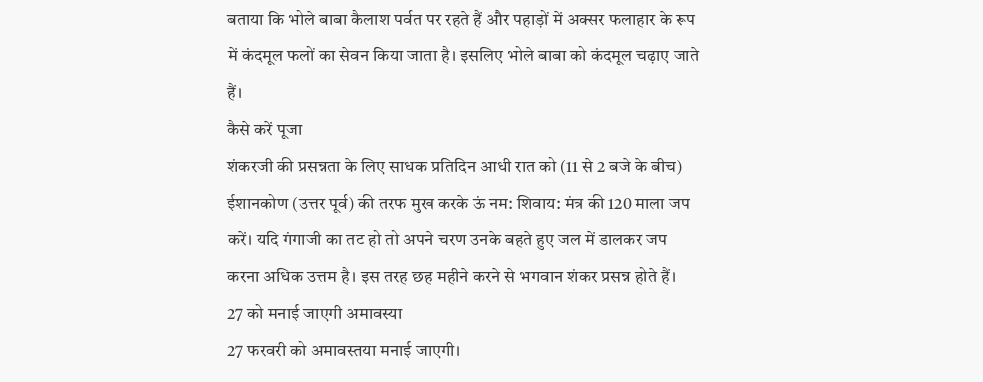बताया कि भोले बाबा कैलाश पर्वत पर रहते हैं और पहाड़ों में अक्सर फलाहार के रूप में कंदमूल फलों का सेवन किया जाता है। इसलिए भोले बाबा को कंदमूल चढ़ाए जाते हैं।
कैसे करें पूजा
शंकरजी की प्रसन्नता के लिए साधक प्रतिदिन आधी रात को (11 से 2 बजे के बीच) ईशानकोण (उत्तर पूर्व) की तरफ मुख करके ऊं नम: शिवाय: मंत्र की 120 माला जप करें। यदि गंगाजी का तट हो तो अपने चरण उनके बहते हुए जल में डालकर जप करना अधिक उत्तम है। इस तरह छह महीने करने से भगवान शंकर प्रसन्न होते हैं।
27 को मनाई जाएगी अमावस्या
27 फरवरी को अमावस्तया मनाई जाएगी।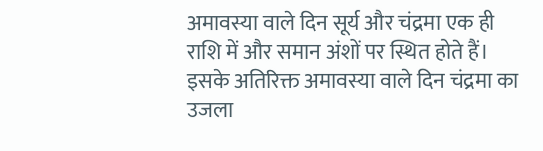अमावस्या वाले दिन सूर्य और चंद्रमा एक ही राशि में और समान अंशों पर स्थित होते हैं। इसके अतिरिक्त अमावस्या वाले दिन चंद्रमा का उजला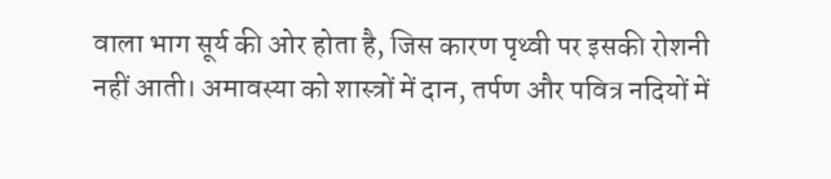वाला भाग सूर्य की ओर होता है, जिस कारण पृथ्वी पर इसकी रोशनी नहीं आती। अमावस्या को शास्त्रों में दान, तर्पण और पवित्र नदियों में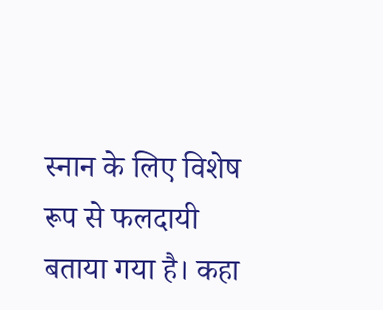स्नान के लिए विशेष रूप से फलदायी बताया गया है। कहा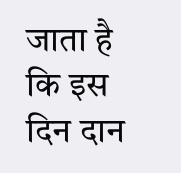जाता है कि इस दिन दान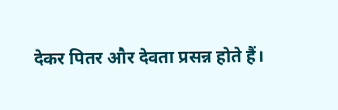देकर पितर और देवता प्रसन्न होते हैं।